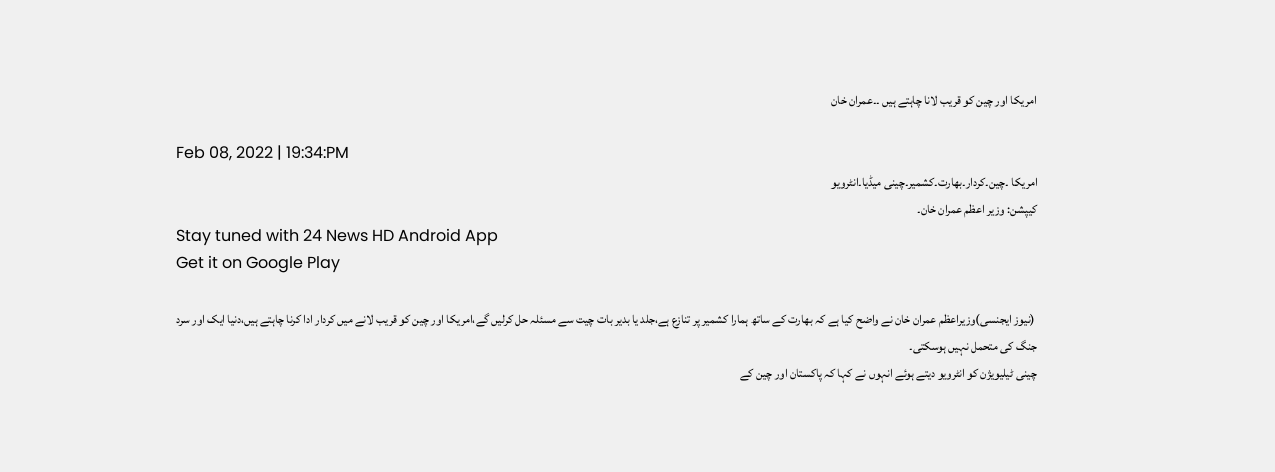امریکا اور چین کو قریب لانا چاہتے ہیں ۔۔عمران خان

Feb 08, 2022 | 19:34:PM
امریکا ۔چین۔کردار۔بھارت۔کشمیر۔چینی میڈیا۔انٹرویو
کیپشن: وزیر اعظم عمران خان۔
Stay tuned with 24 News HD Android App
Get it on Google Play

 (نیوز ایجنسی)وزیراعظم عمران خان نے واضح کیا ہے کہ بھارت کے ساتھ ہمارا کشمیر پر تنازع ہے،جلد یا بدیر بات چیت سے مسئلہ حل کرلیں گے،امریکا اور چین کو قریب لانے میں کردار ادا کرنا چاہتے ہیں،دنیا ایک اور سرد جنگ کی متحمل نہیں ہوسکتی۔
چینی ٹیلیویژن کو انٹرویو دیتے ہوئے انہوں نے کہا کہ پاکستان اور چین کے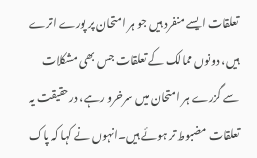تعلقات ایسے منفرد ہیں جو ہر امتحان پر پورے اترے ہیں، دونوں ممالک کے تعلقات جس بھی مشکلات سے گزرے ہر امتحان میں سرخرو رہے، درحقیقت یہ تعلقات مضبوط تر ہوئے ہیں۔انہوں نے کہا کہ پاک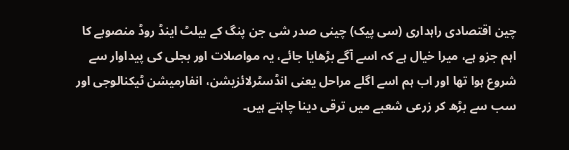چین اقتصادی راہداری (سی پیک) چینی صدر شی جن پنگ کے بیلٹ اینڈ روڈ منصوبے کا اہم جزو ہے، میرا خیال ہے کہ اسے آگے بڑھایا جائے، یہ مواصلات اور بجلی کی پیداوار سے شروع ہوا تھا اور اب ہم اسے اگلے مراحل یعنی انڈسٹرلائزیشن، انفارمیشن ٹیکنالوجی اور سب سے بڑھ کر زرعی شعبے میں ترقی دینا چاہتے ہیں۔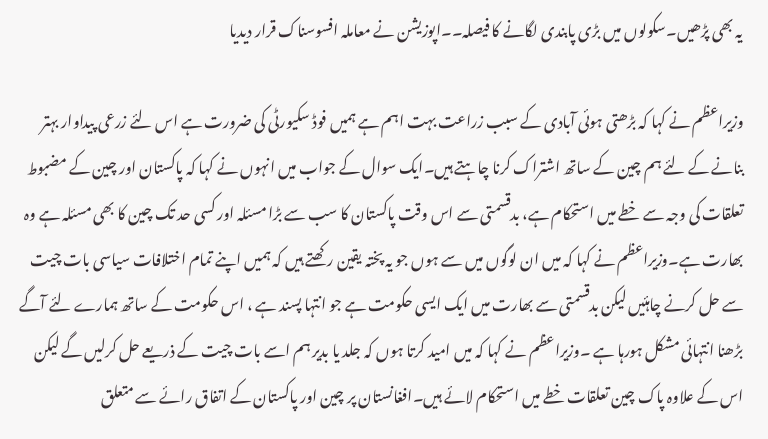یہ بھی پڑھیں۔سکولوں میں بڑی پابندی لگانے کا فیصلہ۔۔اپوزیشن نے معاملہ افسوسناک قرار دیدیا

وزیراعظم نے کہا کہ بڑھتی ہوئی آبادی کے سبب زراعت بہت اہم ہے ہمیں فوڈ سکیورٹی کی ضرورت ہے اس لئے زرعی پیداوار بہتر بنانے کے لئے ہم چین کے ساتھ اشتراک کرنا چاہتے ہیں۔ایک سوال کے جواب میں انہوں نے کہا کہ پاکستان اور چین کے مضبوط تعلقات کی وجہ سے خطے میں استحکام ہے، بدقسمتی سے اس وقت پاکستان کا سب سے بڑا مسئلہ اور کسی حد تک چین کا بھی مسئلہ ہے وہ بھارت ہے۔وزیراعظم نے کہا کہ میں ان لوگوں میں سے ہوں جو یہ پختہ یقین رکھتے ہیں کہ ہمیں اپنے تمام اختلافات سیاسی بات چیت سے حل کرنے چاہئیں لیکن بدقسمتی سے بھارت میں ایک ایسی حکومت ہے جو انتہا پسند ہے ، اس حکومت کے ساتھ ہمارے لئے آگے بڑھنا انتہائی مشکل ہورہا ہے ۔وزیراعظم نے کہا کہ میں امید کرتا ہوں کہ جلد یا بدیر ہم اسے بات چیت کے ذریعے حل کرلیں گے لیکن اس کے علاوہ پاک چین تعلقات خطے میں استحکام لائے ہیں۔افغانستان پر چین اور پاکستان کے اتفاق رائے سے متعلق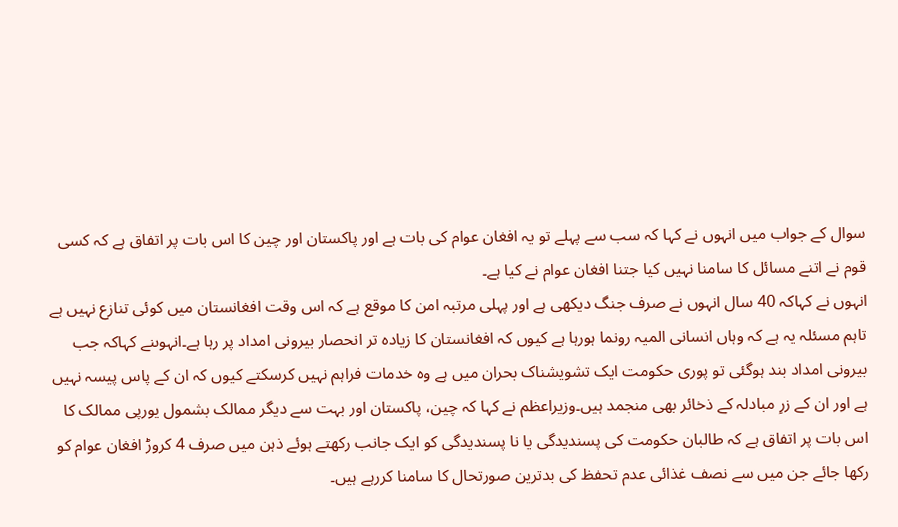سوال کے جواب میں انہوں نے کہا کہ سب سے پہلے تو یہ افغان عوام کی بات ہے اور پاکستان اور چین کا اس بات پر اتفاق ہے کہ کسی قوم نے اتنے مسائل کا سامنا نہیں کیا جتنا افغان عوام نے کیا ہے۔
انہوں نے کہاکہ 40 سال انہوں نے صرف جنگ دیکھی ہے اور پہلی مرتبہ امن کا موقع ہے کہ اس وقت افغانستان میں کوئی تنازع نہیں ہے تاہم مسئلہ یہ ہے کہ وہاں انسانی المیہ رونما ہورہا ہے کیوں کہ افغانستان کا زیادہ تر انحصار بیرونی امداد پر رہا ہے۔انہوںنے کہاکہ جب بیرونی امداد بند ہوگئی تو پوری حکومت ایک تشویشناک بحران میں ہے وہ خدمات فراہم نہیں کرسکتے کیوں کہ ان کے پاس پیسہ نہیں ہے اور ان کے زرِ مبادلہ کے ذخائر بھی منجمد ہیں۔وزیراعظم نے کہا کہ چین، پاکستان اور بہت سے دیگر ممالک بشمول یورپی ممالک کا اس بات پر اتفاق ہے کہ طالبان حکومت کی پسندیدگی یا نا پسندیدگی کو ایک جانب رکھتے ہوئے ذہن میں صرف 4 کروڑ افغان عوام کو رکھا جائے جن میں سے نصف غذائی عدم تحفظ کی بدترین صورتحال کا سامنا کررہے ہیں۔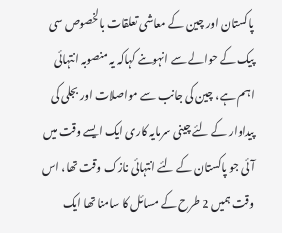پاکستان اور چین کے معاشی تعلقات بالخصوص سی پیک کے حوالے سے انہوںنے کہاکہ یہ منصوبہ انتہائی اہم ہے، چین کی جانب سے مواصلات اور بجلی کی پیداوار کے لئے چینی سرمایہ کاری ایک ایسے وقت میں آئی جو پاکستان کے لئے انتہائی نازک وقت تھا، اس وقت ہمیں 2 طرح کے مسائل کا سامنا تھا ایک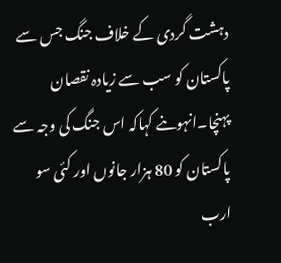دہشت گردی کے خلاف جنگ جس سے پاکستان کو سب سے زیادہ نقصان پہنچا۔انہوںنے کہاکہ اس جنگ کی وجہ سے پاکستان کو 80 ہزار جانوں اور کئی سو ارب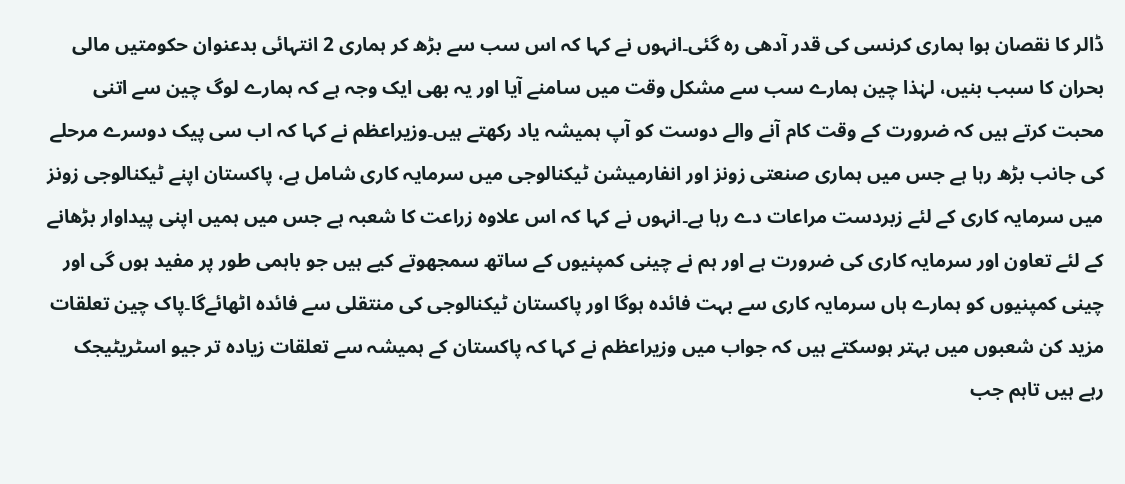ڈالر کا نقصان ہوا ہماری کرنسی کی قدر آدھی رہ گئی۔انہوں نے کہا کہ اس سب سے بڑھ کر ہماری 2 انتہائی بدعنوان حکومتیں مالی بحران کا سبب بنیں، لہٰذا چین ہمارے سب سے مشکل وقت میں سامنے آیا اور یہ بھی ایک وجہ ہے کہ ہمارے لوگ چین سے اتنی محبت کرتے ہیں کہ ضرورت کے وقت کام آنے والے دوست کو آپ ہمیشہ یاد رکھتے ہیں۔وزیراعظم نے کہا کہ اب سی پیک دوسرے مرحلے کی جانب بڑھ رہا ہے جس میں ہماری صنعتی زونز اور انفارمیشن ٹیکنالوجی میں سرمایہ کاری شامل ہے، پاکستان اپنے ٹیکنالوجی زونز میں سرمایہ کاری کے لئے زبردست مراعات دے رہا ہے۔انہوں نے کہا کہ اس علاوہ زراعت کا شعبہ ہے جس میں ہمیں اپنی پیداوار بڑھانے کے لئے تعاون اور سرمایہ کاری کی ضرورت ہے اور ہم نے چینی کمپنیوں کے ساتھ سمجھوتے کیے ہیں جو باہمی طور پر مفید ہوں گی اور چینی کمپنیوں کو ہمارے ہاں سرمایہ کاری سے بہت فائدہ ہوگا اور پاکستان ٹیکنالوجی کی منتقلی سے فائدہ اٹھائےگا۔پاک چین تعلقات مزید کن شعبوں میں بہتر ہوسکتے ہیں کہ جواب میں وزیراعظم نے کہا کہ پاکستان کے ہمیشہ سے تعلقات زیادہ تر جیو اسٹریٹیجک رہے ہیں تاہم جب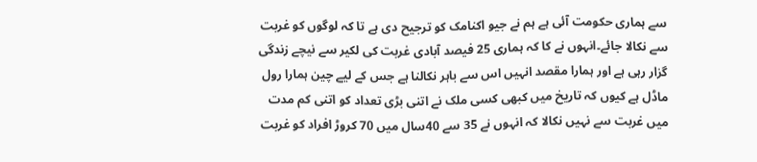سے ہماری حکومت آئی ہے ہم نے جیو اکنامک کو ترجیح دی ہے تا کہ لوگوں کو غربت سے نکالا جائے۔انہوں نے کا کہ ہماری 25 فیصد آبادی غربت کی لکیر سے نیچے زندگی گزار رہی ہے اور ہمارا مقصد انہیں اس سے باہر نکالنا ہے جس کے لیے چین ہمارا رول ماڈل ہے کیوں کہ تاریخ میں کبھی کسی ملک نے اتنی بڑی تعداد کو اتنی کم مدت میں غربت سے نہیں نکالا کہ انہوں نے 35 سے 40سال میں 70 کروڑ افراد کو غربت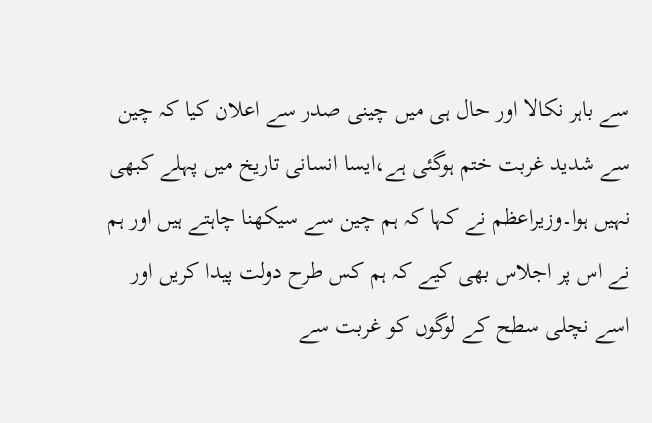سے باہر نکالا اور حال ہی میں چینی صدر سے اعلان کیا کہ چین سے شدید غربت ختم ہوگئی ہے،ایسا انسانی تاریخ میں پہلے کبھی نہیں ہوا۔وزیراعظم نے کہا کہ ہم چین سے سیکھنا چاہتے ہیں اور ہم نے اس پر اجلاس بھی کیے کہ ہم کس طرح دولت پیدا کریں اور اسے نچلی سطح کے لوگوں کو غربت سے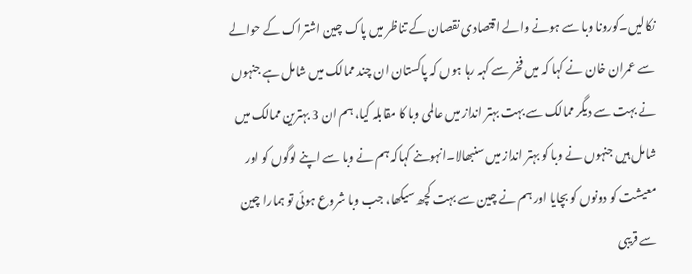نکالیں۔کورونا وبا سے ہونے والے اقتصادی نقصان کے تناظر میں پاک چین اشتراک کے حوالے سے عمران خان نے کہا کہ میں فخر سے کہہ رہا ہوں کہ پاکستان ان چند ممالک میں شامل ہے جنہوں نے بہت سے دیگر ممالک سے بہت بہتر انداز میں عالمی وبا کا مقابلہ کیا، ہم ان 3 بہترین ممالک میں شامل ہیں جنہوں نے وبا کو بہتر انداز میں سنبھالا۔انہوںنے کہاکہ ہم نے وبا سے اپنے لوگوں کو اور معیشت کو دونوں کو بچایا اور ہم نے چین سے بہت کچھ سیکھا، جب وبا شروع ہوئی تو ہمارا چین سے قریبی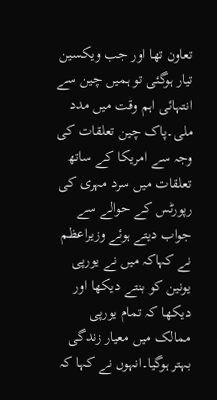تعاون تھا اور جب ویکسین تیار ہوگئی تو ہمیں چین سے انتہائی اہم وقت میں مدد ملی۔پاک چین تعلقات کی وجہ سے امریکا کے ساتھ تعلقات میں سرد مہری کی رپورٹس کے حوالے سے جواب دیتے ہوئے وزیراعظم نے کہاکہ میں نے یورپی یونین کو بنتے دیکھا اور دیکھا کہ تمام یورپی ممالک میں معیار زندگی بہتر ہوگیا۔انہوں نے کہا کہ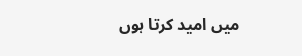میں امید کرتا ہوں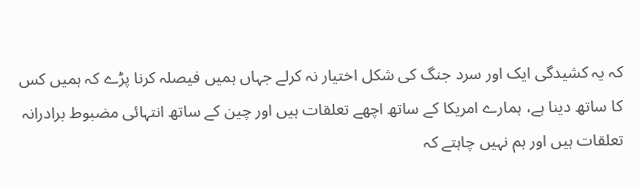کہ یہ کشیدگی ایک اور سرد جنگ کی شکل اختیار نہ کرلے جہاں ہمیں فیصلہ کرنا پڑے کہ ہمیں کس کا ساتھ دینا ہے، ہمارے امریکا کے ساتھ اچھے تعلقات ہیں اور چین کے ساتھ انتہائی مضبوط برادرانہ تعلقات ہیں اور ہم نہیں چاہتے کہ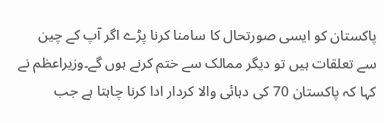پاکستان کو ایسی صورتحال کا سامنا کرنا پڑے اگر آپ کے چین سے تعلقات ہیں تو دیگر ممالک سے ختم کرنے ہوں گے۔وزیراعظم نے کہا کہ پاکستان 70 کی دہائی والا کردار ادا کرنا چاہتا ہے جب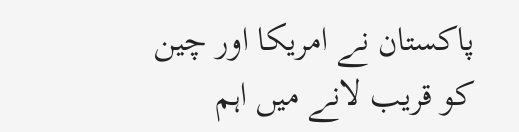پاکستان نے امریکا اور چین کو قریب لانے میں اہم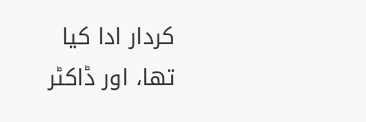کردار ادا کیا تھا، اور ڈاکٹر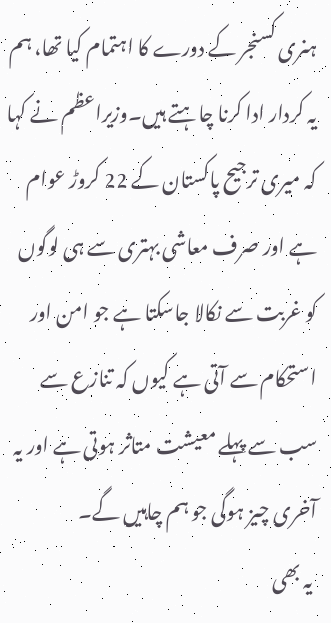ہنری کسنجر کے دورے کا اہتمام کیا تھا، ہم یہ کردار ادا کرنا چاہتے ہیں۔وزیراعظم نے کہا کہ میری ترجیح پاکستان کے 22 کروڑ عوام ہے اور صرف معاشی بہتری سے ہی لوگوں کو غربت سے نکالا جاسکتا ہے جو امن اور استحکام سے آتی ہے کیوں کہ تنازع سے سب سے پہلے معیشت متاثر ہوتی ہے اور یہ آخری چیز ہوگی جو ہم چاہیں گے۔
 یہ بھی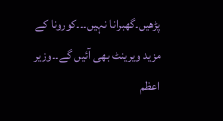پڑھیں۔گھبرانا نہیں۔۔۔کورونا کے مزید ویرینٹ بھی آئیں گے۔۔وزیر اعظم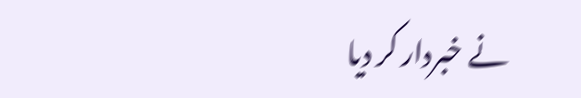نے خبردار کر دیا